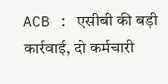ACB : एसीबी की बड़ी कार्रवाई, दो कर्मचारी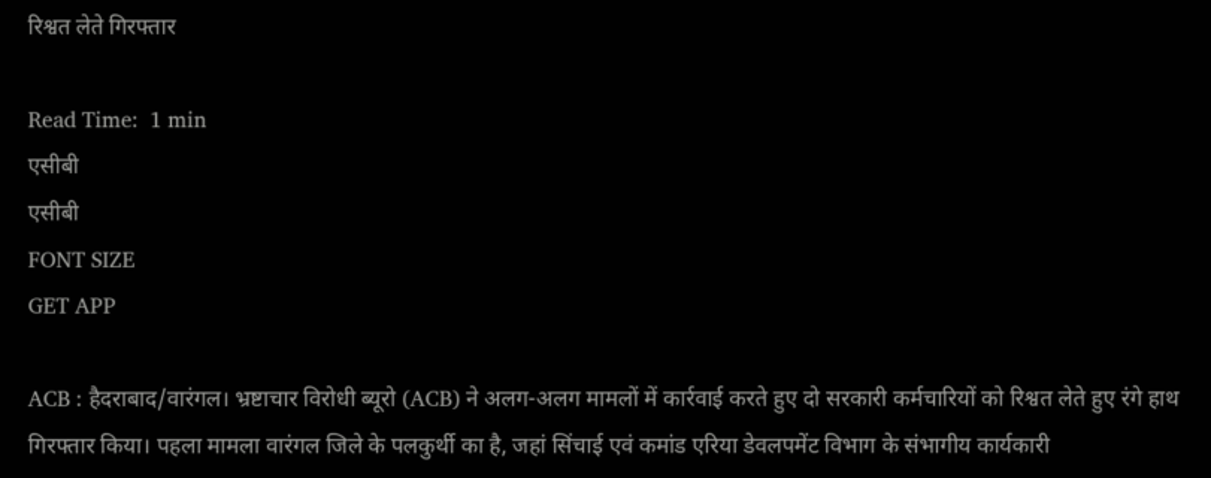रिश्वत लेते गिरफ्तार

Read Time:  1 min
एसीबी
एसीबी
FONT SIZE
GET APP

ACB : हैदराबाद/वारंगल। भ्रष्टाचार विरोधी ब्यूरो (ACB) ने अलग-अलग मामलों में कार्रवाई करते हुए दो सरकारी कर्मचारियों को रिश्वत लेते हुए रंगे हाथ गिरफ्तार किया। पहला मामला वारंगल जिले के पलकुर्थी का है, जहां सिंचाई एवं कमांड एरिया डेवलपमेंट विभाग के संभागीय कार्यकारी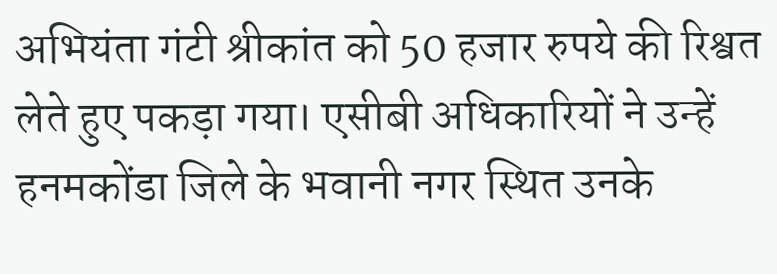अभियंता गंटी श्रीकांत को 50 हजार रुपये की रिश्वत लेते हुए पकड़ा गया। एसीबी अधिकारियों ने उन्हें हनमकोंडा जिले के भवानी नगर स्थित उनके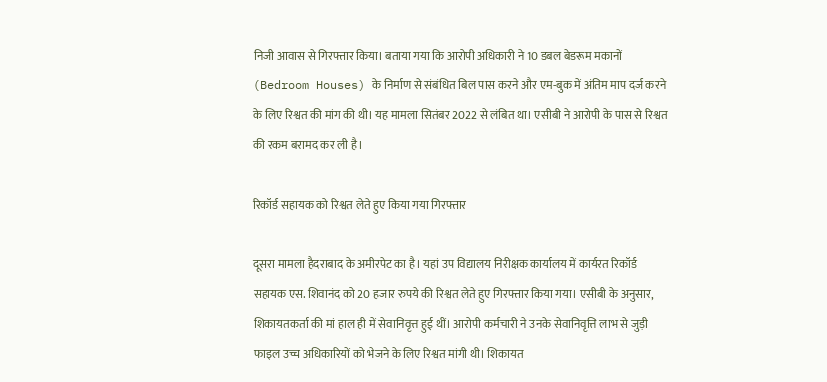निजी आवास से गिरफ्तार किया। बताया गया कि आरोपी अधिकारी ने 10 डबल बेडरूम मकानों (Bedroom Houses) के निर्माण से संबंधित बिल पास करने और एम-बुक में अंतिम माप दर्ज करने के लिए रिश्वत की मांग की थी। यह मामला सितंबर 2022 से लंबित था। एसीबी ने आरोपी के पास से रिश्वत की रकम बरामद कर ली है।

रिकॉर्ड सहायक को रिश्वत लेते हुए किया गया गिरफ्तार

दूसरा मामला हैदराबाद के अमीरपेट का है। यहां उप विद्यालय निरीक्षक कार्यालय में कार्यरत रिकॉर्ड सहायक एस. शिवानंद को 20 हजार रुपये की रिश्वत लेते हुए गिरफ्तार किया गया। एसीबी के अनुसार, शिकायतकर्ता की मां हाल ही में सेवानिवृत्त हुई थीं। आरोपी कर्मचारी ने उनके सेवानिवृत्ति लाभ से जुड़ी फाइल उच्च अधिकारियों को भेजने के लिए रिश्वत मांगी थी। शिकायत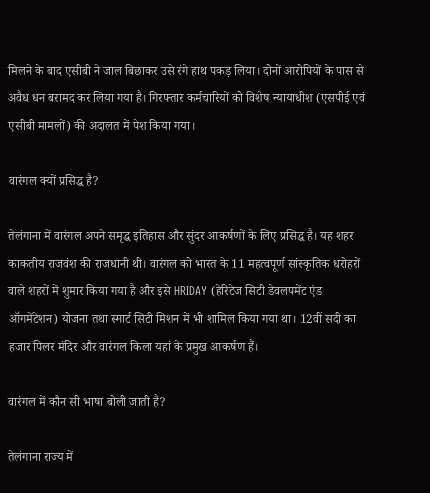मिलने के बाद एसीबी ने जाल बिछाकर उसे रंगे हाथ पकड़ लिया। दोनों आरोपियों के पास से अवैध धन बरामद कर लिया गया है। गिरफ्तार कर्मचारियों को विशेष न्यायाधीश (एसपीई एवं एसीबी मामलों) की अदालत में पेश किया गया।

वारंगल क्यों प्रसिद्ध है?

तेलंगाना में वारंगल अपने समृद्ध इतिहास और सुंदर आकर्षणों के लिए प्रसिद्ध है। यह शहर काकतीय राजवंश की राजधानी थी। वारंगल को भारत के 11 महत्वपूर्ण सांस्कृतिक धरोहरों वाले शहरों में शुमार किया गया है और इसे HRIDAY (हेरिटेज सिटी डेवलपमेंट एंड ऑगमेंटेशन) योजना तथा स्मार्ट सिटी मिशन में भी शामिल किया गया था। 12वीं सदी का हजार पिलर मंदिर और वारंगल किला यहां के प्रमुख आकर्षण हैं।

वारंगल में कौन सी भाषा बोली जाती है?

तेलंगाना राज्य में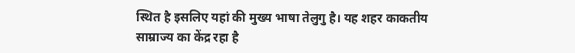स्थित है इसलिए यहां की मुख्य भाषा तेलुगु है। यह शहर काकतीय साम्राज्य का केंद्र रहा है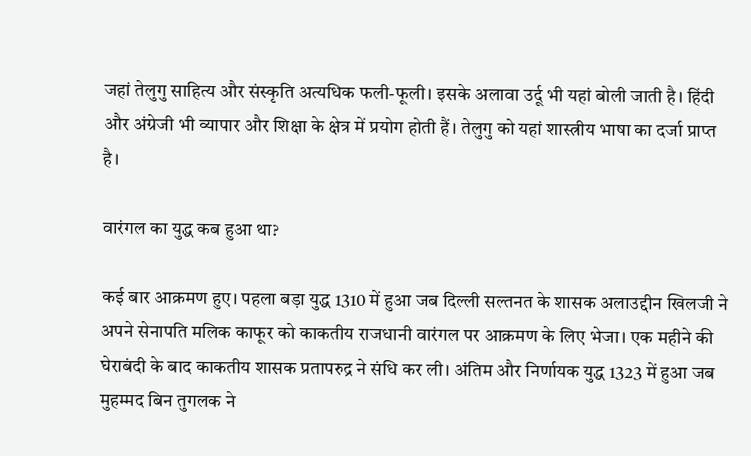जहां तेलुगु साहित्य और संस्कृति अत्यधिक फली-फूली। इसके अलावा उर्दू भी यहां बोली जाती है। हिंदी और अंग्रेजी भी व्यापार और शिक्षा के क्षेत्र में प्रयोग होती हैं। तेलुगु को यहां शास्त्रीय भाषा का दर्जा प्राप्त है।

वारंगल का युद्ध कब हुआ था?

कई बार आक्रमण हुए। पहला बड़ा युद्ध 1310 में हुआ जब दिल्ली सल्तनत के शासक अलाउद्दीन खिलजी ने अपने सेनापति मलिक काफूर को काकतीय राजधानी वारंगल पर आक्रमण के लिए भेजा। एक महीने की घेराबंदी के बाद काकतीय शासक प्रतापरुद्र ने संधि कर ली। अंतिम और निर्णायक युद्ध 1323 में हुआ जब मुहम्मद बिन तुगलक ने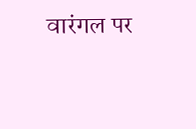वारंगल पर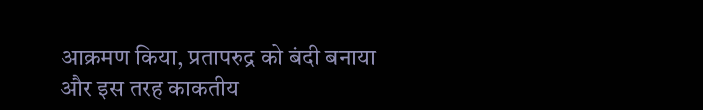आक्रमण किया, प्रतापरुद्र को बंदी बनाया और इस तरह काकतीय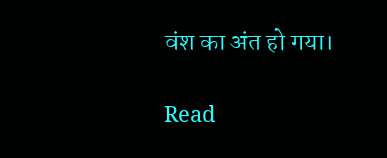वंश का अंत हो गया।

Read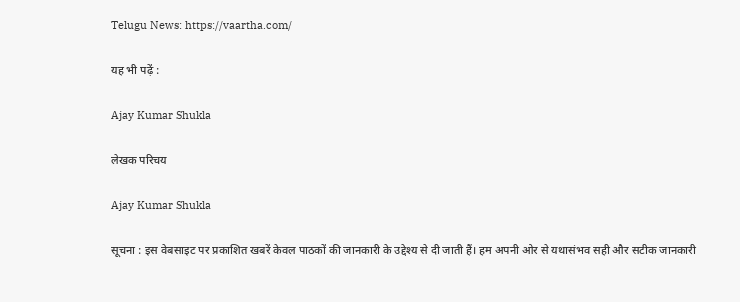Telugu News: https://vaartha.com/

यह भी पढ़ें :

Ajay Kumar Shukla

लेखक परिचय

Ajay Kumar Shukla

सूचना : इस वेबसाइट पर प्रकाशित खबरें केवल पाठकों की जानकारी के उद्देश्य से दी जाती हैं। हम अपनी ओर से यथासंभव सही और सटीक जानकारी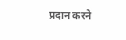प्रदान करने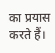का प्रयास करते हैं।